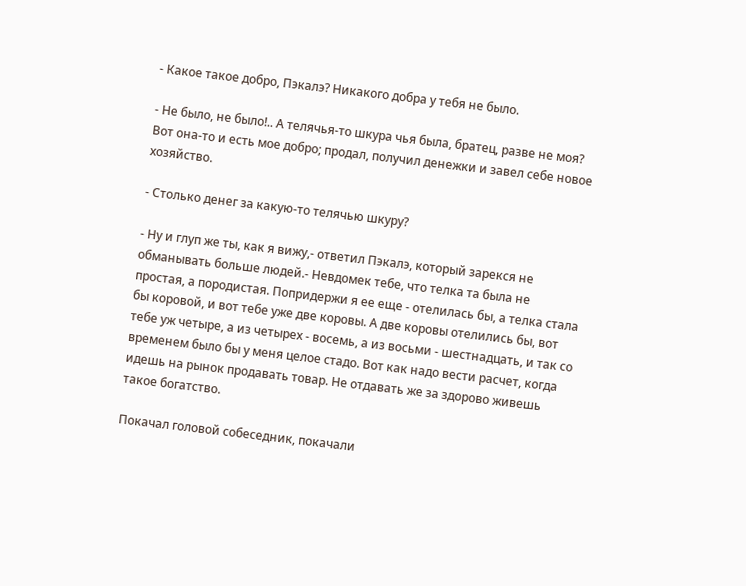- Какое такое добро, Пэкалэ? Никакого добра у тебя не было.

- Не было, не было!.. А телячья-то шкура чья была, братец, разве не моя? Вот она-то и есть мое добро; продал, получил денежки и завел себе новое хозяйство.

- Столько денег за какую-то телячью шкуру?

- Ну и глуп же ты, как я вижу,- ответил Пэкалэ, который зарекся не обманывать больше людей.- Невдомек тебе, что телка та была не простая, а породистая. Попридержи я ее еще - отелилась бы, а телка стала бы коровой, и вот тебе уже две коровы. А две коровы отелились бы, вот тебе уж четыре, а из четырех - восемь, а из восьми - шестнадцать, и так со временем было бы у меня целое стадо. Вот как надо вести расчет, когда идешь на рынок продавать товар. Не отдавать же за здорово живешь такое богатство.

Покачал головой собеседник, покачали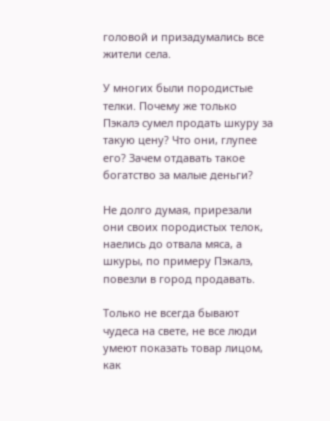головой и призадумались все жители села.

У многих были породистые телки. Почему же только Пэкалэ сумел продать шкуру за такую цену? Что они, глупее его? Зачем отдавать такое богатство за малые деньги?

Не долго думая, прирезали они своих породистых телок, наелись до отвала мяса, а шкуры, по примеру Пэкалэ, повезли в город продавать.

Только не всегда бывают чудеса на свете, не все люди умеют показать товар лицом, как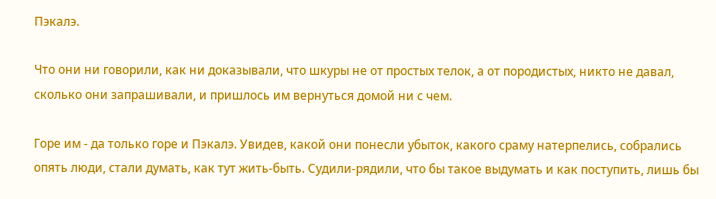Пэкалэ.

Что они ни говорили, как ни доказывали, что шкуры не от простых телок, а от породистых, никто не давал, сколько они запрашивали, и пришлось им вернуться домой ни с чем.

Горе им - да только горе и Пэкалэ. Увидев, какой они понесли убыток, какого сраму натерпелись, собрались опять люди, стали думать, как тут жить-быть. Судили-рядили, что бы такое выдумать и как поступить, лишь бы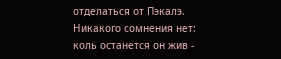отделаться от Пэкалэ. Никакого сомнения нет: коль останется он жив -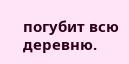погубит всю деревню.